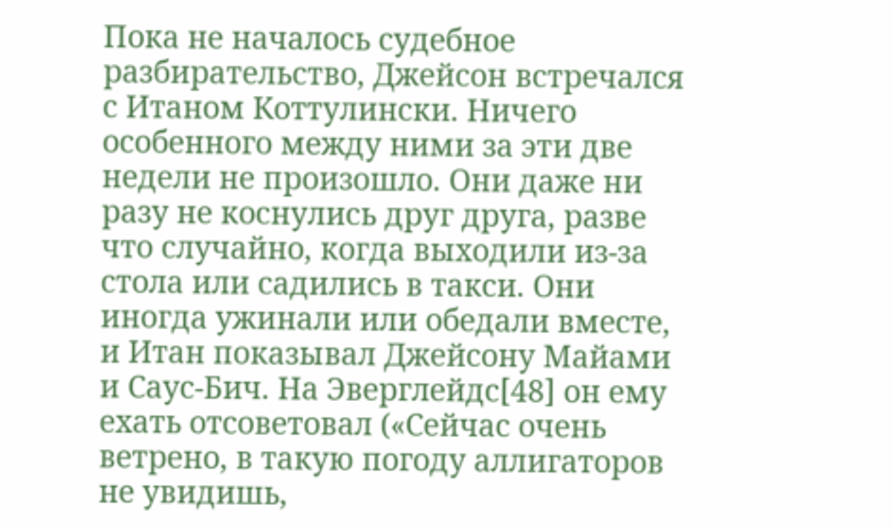Пока не началось судебное разбирательство, Джейсон встречался с Итаном Коттулински. Ничего особенного между ними за эти две недели не произошло. Они даже ни разу не коснулись друг друга, разве что случайно, когда выходили из-за стола или садились в такси. Они иногда ужинали или обедали вместе, и Итан показывал Джейсону Майами и Саус-Бич. На Эверглейдс[48] он ему ехать отсоветовал («Сейчас очень ветрено, в такую погоду аллигаторов не увидишь,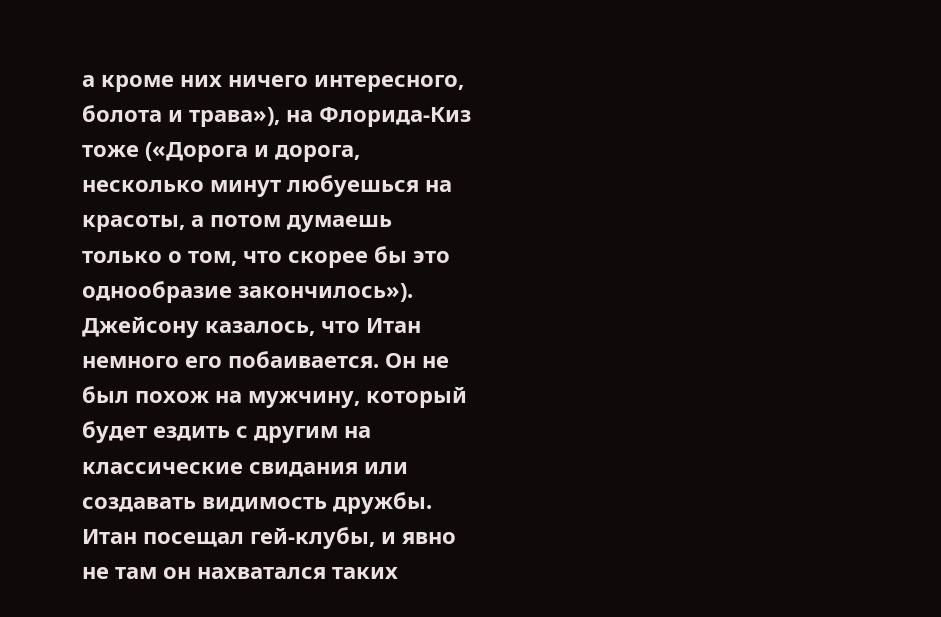а кроме них ничего интересного, болота и трава»), на Флорида-Киз тоже («Дорога и дорога, несколько минут любуешься на красоты, а потом думаешь только о том, что скорее бы это однообразие закончилось»).
Джейсону казалось, что Итан немного его побаивается. Он не был похож на мужчину, который будет ездить с другим на классические свидания или создавать видимость дружбы. Итан посещал гей-клубы, и явно не там он нахватался таких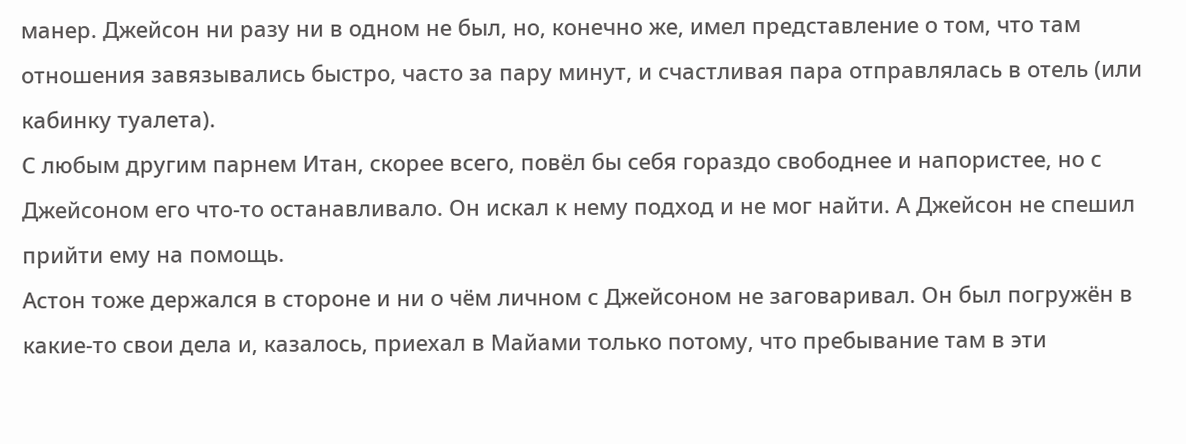манер. Джейсон ни разу ни в одном не был, но, конечно же, имел представление о том, что там отношения завязывались быстро, часто за пару минут, и счастливая пара отправлялась в отель (или кабинку туалета).
С любым другим парнем Итан, скорее всего, повёл бы себя гораздо свободнее и напористее, но с Джейсоном его что-то останавливало. Он искал к нему подход и не мог найти. А Джейсон не спешил прийти ему на помощь.
Астон тоже держался в стороне и ни о чём личном с Джейсоном не заговаривал. Он был погружён в какие-то свои дела и, казалось, приехал в Майами только потому, что пребывание там в эти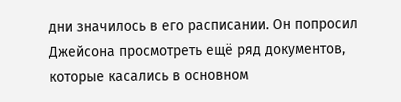дни значилось в его расписании. Он попросил Джейсона просмотреть ещё ряд документов, которые касались в основном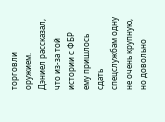торговли оружием.
Дэниел рассказал, что из-за той истории с ФБР ему пришлось сдать спецслужбам одну не очень крупную, но довольно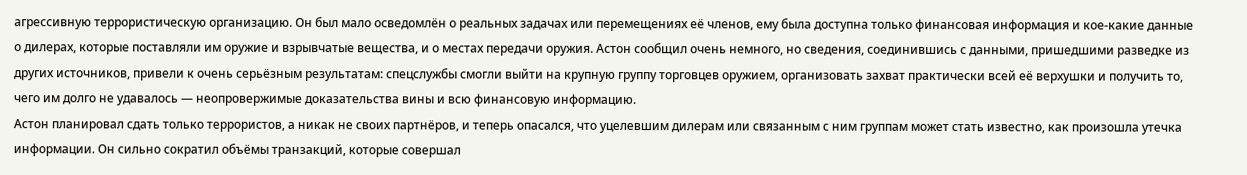агрессивную террористическую организацию. Он был мало осведомлён о реальных задачах или перемещениях её членов, ему была доступна только финансовая информация и кое-какие данные о дилерах, которые поставляли им оружие и взрывчатые вещества, и о местах передачи оружия. Астон сообщил очень немного, но сведения, соединившись с данными, пришедшими разведке из других источников, привели к очень серьёзным результатам: спецслужбы смогли выйти на крупную группу торговцев оружием, организовать захват практически всей её верхушки и получить то, чего им долго не удавалось — неопровержимые доказательства вины и всю финансовую информацию.
Астон планировал сдать только террористов, а никак не своих партнёров, и теперь опасался, что уцелевшим дилерам или связанным с ним группам может стать известно, как произошла утечка информации. Он сильно сократил объёмы транзакций, которые совершал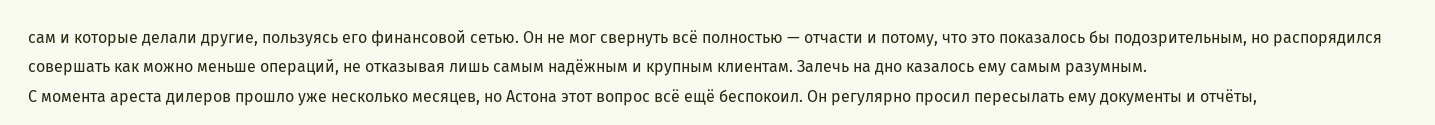сам и которые делали другие, пользуясь его финансовой сетью. Он не мог свернуть всё полностью — отчасти и потому, что это показалось бы подозрительным, но распорядился совершать как можно меньше операций, не отказывая лишь самым надёжным и крупным клиентам. Залечь на дно казалось ему самым разумным.
С момента ареста дилеров прошло уже несколько месяцев, но Астона этот вопрос всё ещё беспокоил. Он регулярно просил пересылать ему документы и отчёты,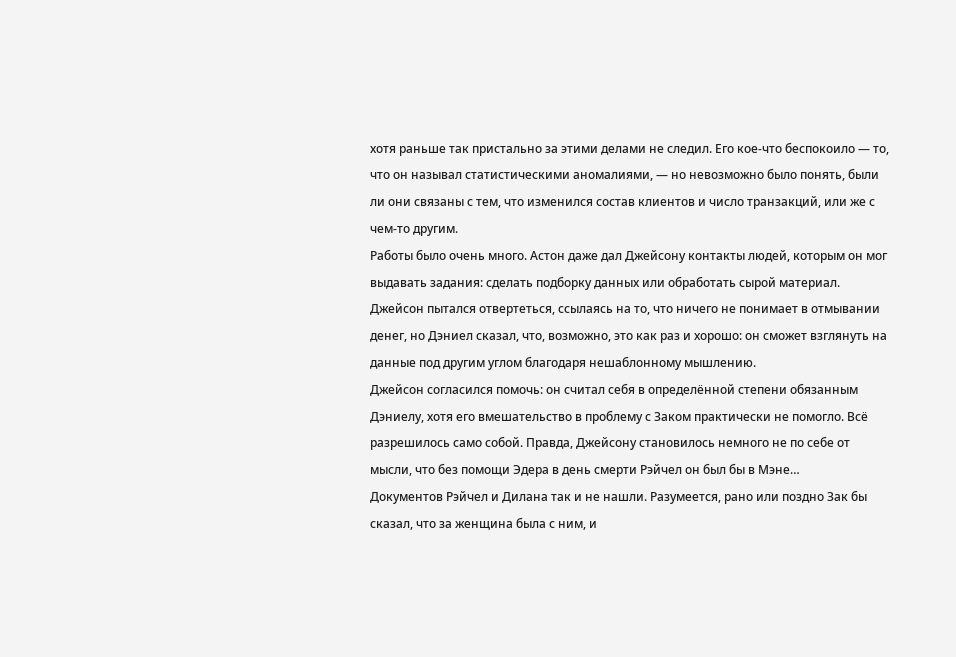хотя раньше так пристально за этими делами не следил. Его кое-что беспокоило — то, что он называл статистическими аномалиями, — но невозможно было понять, были ли они связаны с тем, что изменился состав клиентов и число транзакций, или же с чем-то другим.
Работы было очень много. Астон даже дал Джейсону контакты людей, которым он мог выдавать задания: сделать подборку данных или обработать сырой материал. Джейсон пытался отвертеться, ссылаясь на то, что ничего не понимает в отмывании денег, но Дэниел сказал, что, возможно, это как раз и хорошо: он сможет взглянуть на данные под другим углом благодаря нешаблонному мышлению.
Джейсон согласился помочь: он считал себя в определённой степени обязанным Дэниелу, хотя его вмешательство в проблему с Заком практически не помогло. Всё разрешилось само собой. Правда, Джейсону становилось немного не по себе от мысли, что без помощи Эдера в день смерти Рэйчел он был бы в Мэне…
Документов Рэйчел и Дилана так и не нашли. Разумеется, рано или поздно Зак бы сказал, что за женщина была с ним, и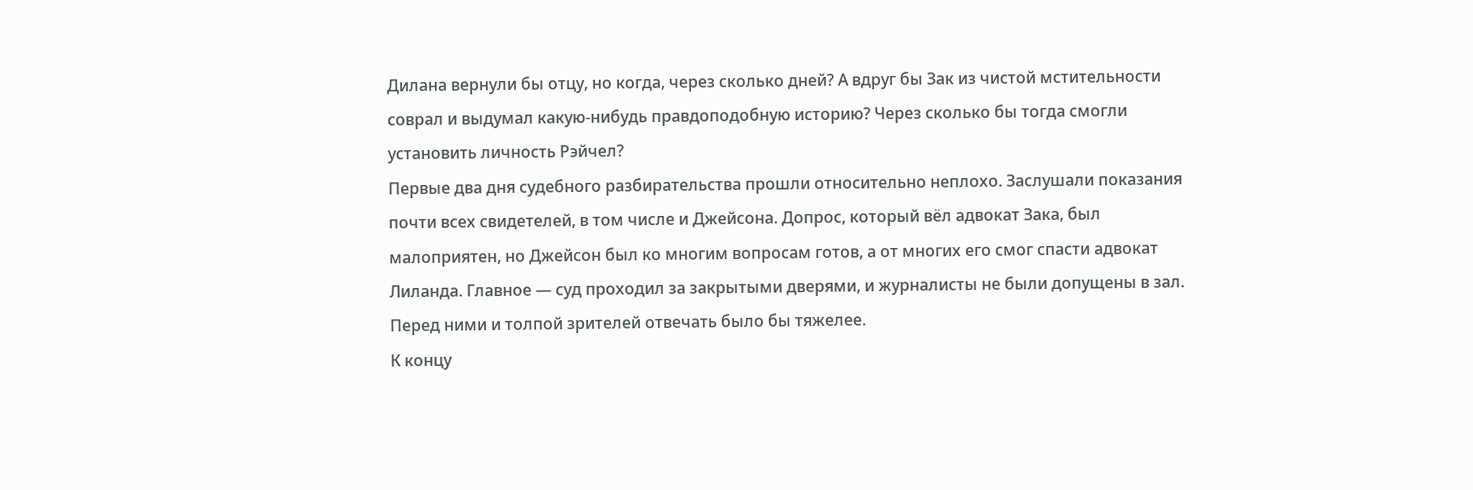Дилана вернули бы отцу, но когда, через сколько дней? А вдруг бы Зак из чистой мстительности соврал и выдумал какую-нибудь правдоподобную историю? Через сколько бы тогда смогли установить личность Рэйчел?
Первые два дня судебного разбирательства прошли относительно неплохо. Заслушали показания почти всех свидетелей, в том числе и Джейсона. Допрос, который вёл адвокат Зака, был малоприятен, но Джейсон был ко многим вопросам готов, а от многих его смог спасти адвокат Лиланда. Главное — суд проходил за закрытыми дверями, и журналисты не были допущены в зал. Перед ними и толпой зрителей отвечать было бы тяжелее.
К концу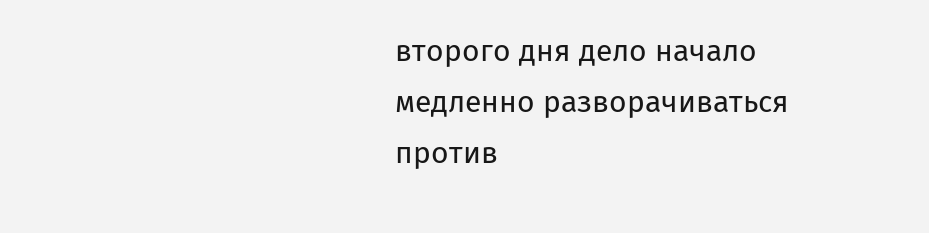второго дня дело начало медленно разворачиваться против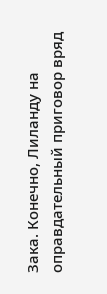Зака. Конечно, Лиланду на оправдательный приговор вряд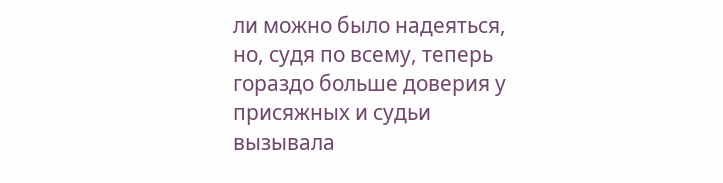ли можно было надеяться, но, судя по всему, теперь гораздо больше доверия у присяжных и судьи вызывала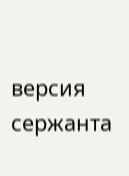версия сержанта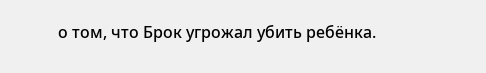о том, что Брок угрожал убить ребёнка.